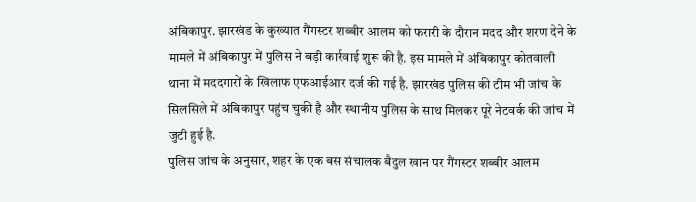अंबिकापुर. झारखंड के कुख्यात गैंगस्टर शब्बीर आलम को फरारी के दौरान मदद और शरण देने के मामले में अंबिकापुर में पुलिस ने बड़ी कार्रवाई शुरू की है. इस मामले में अंबिकापुर कोतवाली थाना में मददगारों के खिलाफ एफआईआर दर्ज की गई है. झारखंड पुलिस की टीम भी जांच के सिलसिले में अंबिकापुर पहुंच चुकी है और स्थानीय पुलिस के साथ मिलकर पूरे नेटवर्क की जांच में जुटी हुई है.
पुलिस जांच के अनुसार, शहर के एक बस संचालक बैदुल खान पर गैंगस्टर शब्बीर आलम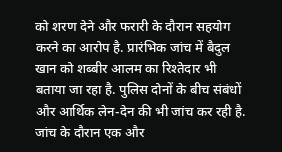को शरण देने और फरारी के दौरान सहयोग करने का आरोप है. प्रारंभिक जांच में बैदुल खान को शब्बीर आलम का रिश्तेदार भी बताया जा रहा है. पुलिस दोनों के बीच संबंधों और आर्थिक लेन-देन की भी जांच कर रही है.
जांच के दौरान एक और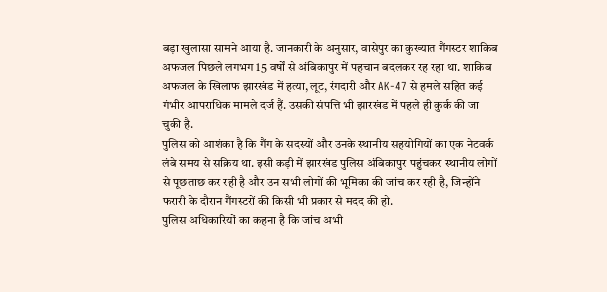बड़ा खुलासा सामने आया है. जानकारी के अनुसार, वासेपुर का कुख्यात गैंगस्टर शाकिब अफजल पिछले लगभग 15 वर्षों से अंबिकापुर में पहचान बदलकर रह रहा था. शाकिब अफजल के खिलाफ झारखंड में हत्या, लूट, रंगदारी और AK-47 से हमले सहित कई गंभीर आपराधिक मामले दर्ज हैं. उसकी संपत्ति भी झारखंड में पहले ही कुर्क की जा चुकी है.
पुलिस को आशंका है कि गैंग के सदस्यों और उनके स्थानीय सहयोगियों का एक नेटवर्क लंबे समय से सक्रिय था. इसी कड़ी में झारखंड पुलिस अंबिकापुर पहुंचकर स्थानीय लोगों से पूछताछ कर रही है और उन सभी लोगों की भूमिका की जांच कर रही है, जिन्होंने फरारी के दौरान गैंगस्टरों की किसी भी प्रकार से मदद की हो.
पुलिस अधिकारियों का कहना है कि जांच अभी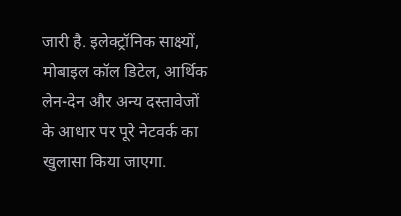जारी है. इलेक्ट्रॉनिक साक्ष्यों, मोबाइल कॉल डिटेल, आर्थिक लेन-देन और अन्य दस्तावेजों के आधार पर पूरे नेटवर्क का खुलासा किया जाएगा.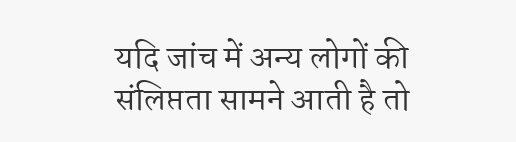यदि जांच में अन्य लोगों की संलिप्तता सामने आती है तो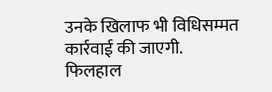उनके खिलाफ भी विधिसम्मत कार्रवाई की जाएगी.
फिलहाल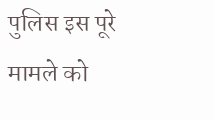पुलिस इस पूरे मामले को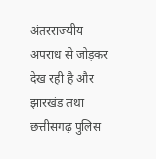अंतरराज्यीय अपराध से जोड़कर देख रही है और झारखंड तथा छत्तीसगढ़ पुलिस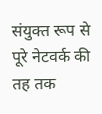संयुक्त रूप से पूरे नेटवर्क की तह तक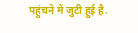पहुंचने में जुटी हुई है.